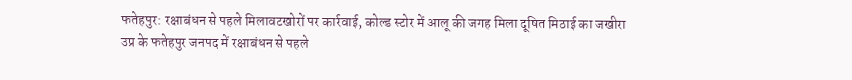फतेहपुर: रक्षाबंधन से पहले मिलावटखोरों पर कार्रवाई, कोल्ड स्टोर में आलू की जगह मिला दूषित मिठाई का जखीरा
उप्र के फतेहपुर जनपद में रक्षाबंधन से पहले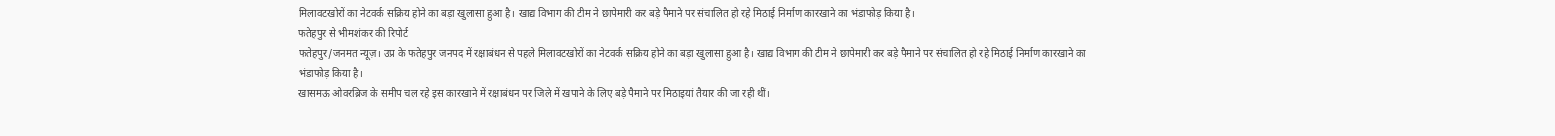मिलावटखोरों का नेटवर्क सक्रिय होने का बड़ा खुलासा हुआ है। खाद्य विभाग की टीम ने छापेमारी कर बड़े पैमाने पर संचालित हो रहे मिठाई निर्माण कारखाने का भंडाफोड़ किया है।
फतेहपुर से भीमशंकर की रिपोर्ट
फतेहपुर/जनमत न्यूज़। उप्र के फतेहपुर जनपद में रक्षाबंधन से पहले मिलावटखोरों का नेटवर्क सक्रिय होने का बड़ा खुलासा हुआ है। खाद्य विभाग की टीम ने छापेमारी कर बड़े पैमाने पर संचालित हो रहे मिठाई निर्माण कारखाने का भंडाफोड़ किया है।
खासमऊ ओवरब्रिज के समीप चल रहे इस कारखाने में रक्षाबंधन पर जिले में खपाने के लिए बड़े पैमाने पर मिठाइयां तैयार की जा रही थीं।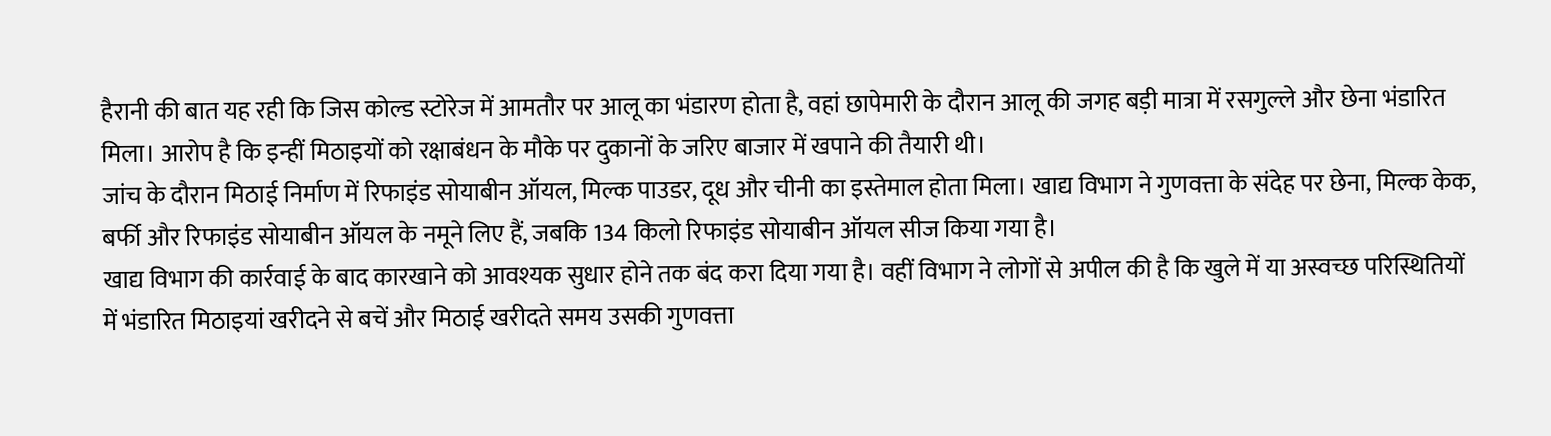हैरानी की बात यह रही कि जिस कोल्ड स्टोरेज में आमतौर पर आलू का भंडारण होता है, वहां छापेमारी के दौरान आलू की जगह बड़ी मात्रा में रसगुल्ले और छेना भंडारित मिला। आरोप है कि इन्हीं मिठाइयों को रक्षाबंधन के मौके पर दुकानों के जरिए बाजार में खपाने की तैयारी थी।
जांच के दौरान मिठाई निर्माण में रिफाइंड सोयाबीन ऑयल, मिल्क पाउडर, दूध और चीनी का इस्तेमाल होता मिला। खाद्य विभाग ने गुणवत्ता के संदेह पर छेना, मिल्क केक, बर्फी और रिफाइंड सोयाबीन ऑयल के नमूने लिए हैं, जबकि 134 किलो रिफाइंड सोयाबीन ऑयल सीज किया गया है।
खाद्य विभाग की कार्रवाई के बाद कारखाने को आवश्यक सुधार होने तक बंद करा दिया गया है। वहीं विभाग ने लोगों से अपील की है कि खुले में या अस्वच्छ परिस्थितियों में भंडारित मिठाइयां खरीदने से बचें और मिठाई खरीदते समय उसकी गुणवत्ता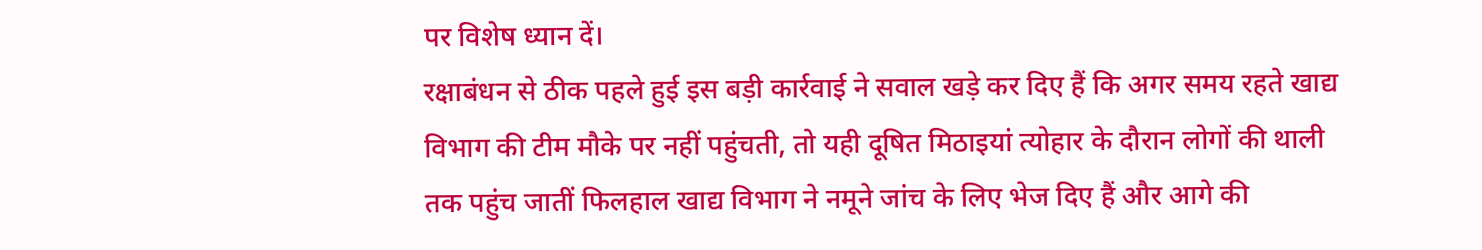पर विशेष ध्यान दें।
रक्षाबंधन से ठीक पहले हुई इस बड़ी कार्रवाई ने सवाल खड़े कर दिए हैं कि अगर समय रहते खाद्य विभाग की टीम मौके पर नहीं पहुंचती, तो यही दूषित मिठाइयां त्योहार के दौरान लोगों की थाली तक पहुंच जातीं फिलहाल खाद्य विभाग ने नमूने जांच के लिए भेज दिए हैं और आगे की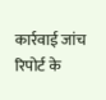कार्रवाई जांच रिपोर्ट के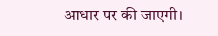आधार पर की जाएगी।